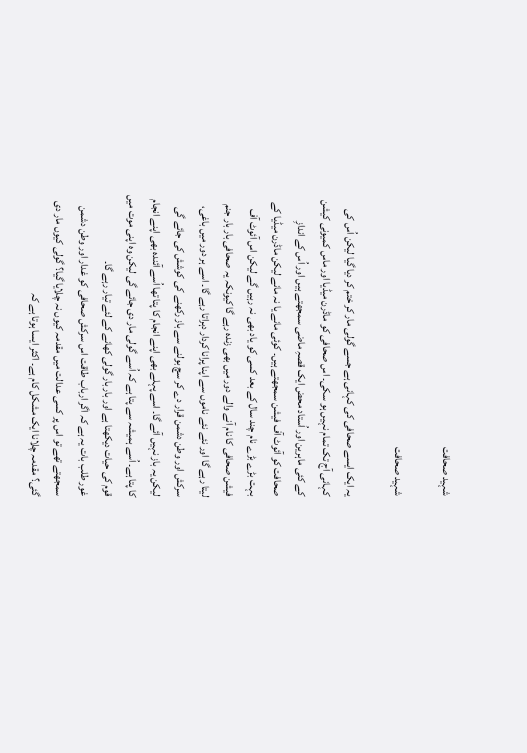شہید صحافت

شہید صحافت

یہ ایک ایسے صحافی کی کہانی ہے جسے گولی مار کر ختم کر دیا گیا لیکن اُس کی کہانی آج تک تمام نہیں ہو سکی۔ اس صحافی کو ماڈرن میڈیا اور ماس کمیونی کیشن کے کئی ماہرین اور اُستاد محض ایک قصہِ ماضی سمجھتے ہیں اور اُس کے اندازِ صحافت کو آئوٹ آف فیشن سمجھتے ہیں۔ کوئی مانے یا نہ مانے لیکن ماڈرن میڈیا کے بہت بڑے بڑے نام چند سال کے بعد کسی کو یاد بھی نہ رہیں گے لیکن اس آئوٹ آف فیشن صحافی کا نام آنے والے دور میں بھی زندہ رہے گا کیونکہ یہ صحافی بار بار جنم لیتا رہے گا اور نئے نئے ناموں سے اپنا پرانا کردار دہراتا رہے گا۔ اسے ہر دور میں باغی، سرکش اور وطن دشمن قرار دے کر سچ بولنے سے باز رکھنے کی کوشش کی جائے گی لیکن یہ باز نہیں آئے گا۔ اسے پہلے بھی اپنے انجام کا پتا تھا اُسے آئندہ بھی اپنے انجام کا پتا ہے۔ اُسے ہمیشہ سے پتا ہے کہ اُسے گولی مار دی جائے گی لیکن وہ اپنی موت میں قوم کی حیات دیکھتا ہے اور بار بار گولی کھانے کے لئے تیار رہے گا۔
غور طلب بات یہ ہے کہ اگر ارباب طاقت اس سرکش صحافی کو غدار اور وطن دشمن سمجھتے تھے تو اس پر کسی عدالت میں مقدمہ کیوں نہ چلایا گیا؟ گولی کیوں مار دی گئی؟ مقدمہ چلانا ایک مشکل کام ہے۔ اکثر ایسا ہوتا ہے کہ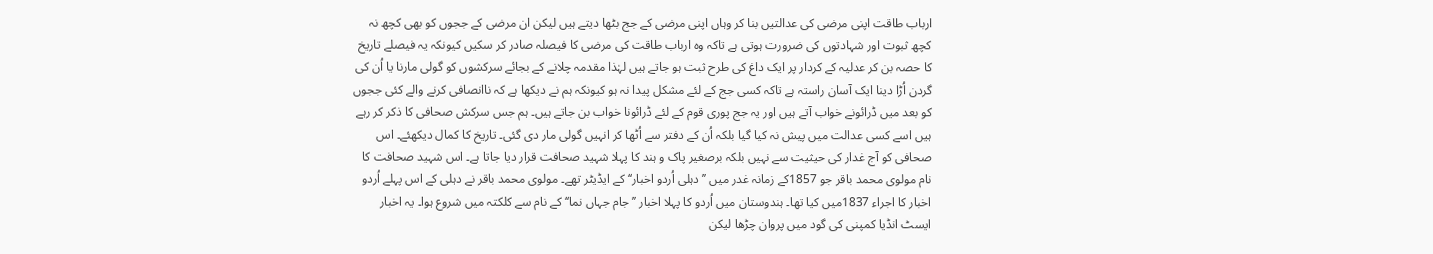ارباب طاقت اپنی مرضی کی عدالتیں بنا کر وہاں اپنی مرضی کے جج بٹھا دیتے ہیں لیکن ان مرضی کے ججوں کو بھی کچھ نہ کچھ ثبوت اور شہادتوں کی ضرورت ہوتی ہے تاکہ وہ ارباب طاقت کی مرضی کا فیصلہ صادر کر سکیں کیونکہ یہ فیصلے تاریخ کا حصہ بن کر عدلیہ کے کردار پر ایک داغ کی طرح ثبت ہو جاتے ہیں لہٰذا مقدمہ چلانے کے بجائے سرکشوں کو گولی مارنا یا اُن کی گردن اُڑا دینا ایک آسان راستہ ہے تاکہ کسی جج کے لئے مشکل پیدا نہ ہو کیونکہ ہم نے دیکھا ہے کہ ناانصافی کرنے والے کئی ججوں کو بعد میں ڈرائونے خواب آتے ہیں اور یہ جج پوری قوم کے لئے ڈرائونا خواب بن جاتے ہیں۔ ہم جس سرکش صحافی کا ذکر کر رہے ہیں اسے کسی عدالت میں پیش نہ کیا گیا بلکہ اُن کے دفتر سے اُٹھا کر انہیں گولی مار دی گئی۔ تاریخ کا کمال دیکھئے۔ اس صحافی کو آج غدار کی حیثیت سے نہیں بلکہ برصغیر پاک و ہند کا پہلا شہید صحافت قرار دیا جاتا ہے۔ اس شہید صحافت کا نام مولوی محمد باقر جو 1857کے زمانہ غدر میں ’’دہلی اُردو اخبار‘‘ کے ایڈیٹر تھے۔ مولوی محمد باقر نے دہلی کے اس پہلے اُردو اخبار کا اجراء 1837میں کیا تھا۔ ہندوستان میں اُردو کا پہلا اخبار ’’جام جہاں نما‘‘ کے نام سے کلکتہ میں شروع ہوا۔ یہ اخبار ایسٹ انڈیا کمپنی کی گود میں پروان چڑھا لیکن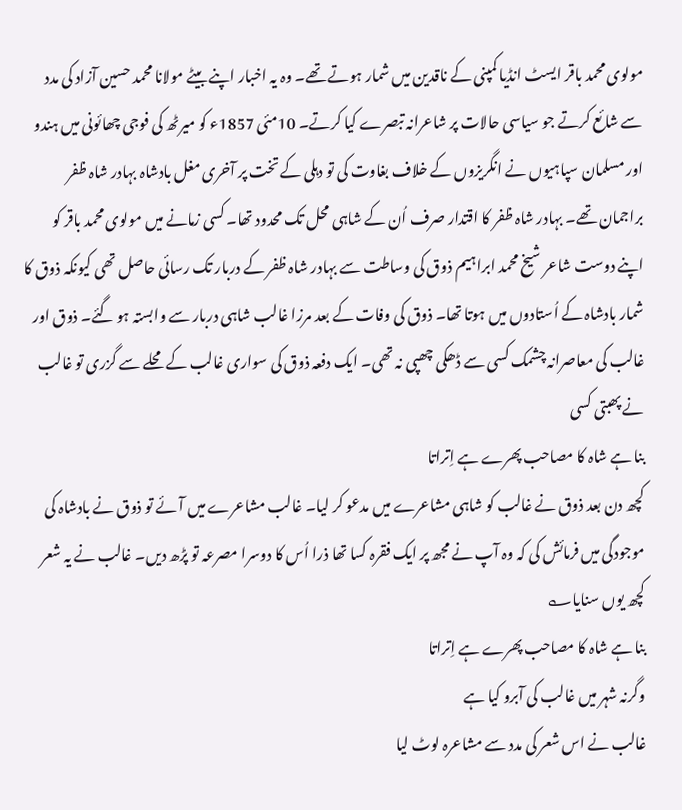مولوی محمد باقر ایسٹ انڈیا کمپنی کے ناقدین میں شمار ہوتے تھے۔ وہ یہ اخبار اپنے بیٹے مولانا محمد حسین آزاد کی مدد سے شائع کرتے جو سیاسی حالات پر شاعرانہ تبصرے کیا کرتے۔ 10مئی 1857ء کو میرٹھ کی فوجی چھائونی میں ہندو اور مسلمان سپاہیوں نے انگریزوں کے خلاف بغاوت کی تو دہلی کے تخت پر آخری مغل بادشاہ بہادر شاہ ظفر براجمان تھے۔ بہادر شاہ ظفر کا اقتدار صرف اُن کے شاہی محل تک محدود تھا۔ کسی زمانے میں مولوی محمد باقر کو اپنے دوست شاعر شیخ محمد ابراہیم ذوق کی وساطت سے بہادر شاہ ظفر کے دربار تک رسائی حاصل تھی کیونکہ ذوق کا شمار بادشاہ کے اُستادوں میں ہوتا تھا۔ ذوق کی وفات کے بعد مرزا غالب شاہی دربار سے وابستہ ہو گئے۔ ذوق اور غالب کی معاصرانہ چشمک کسی سے ڈھکی چھپی نہ تھی۔ ایک دفعہ ذوق کی سواری غالب کے محلے سے گزری تو غالب نے پھبتی کسی
بنا ہے شاہ کا مصاحب پھرے ہے اِتراتا
کچھ دن بعد ذوق نے غالب کو شاہی مشاعرے میں مدعو کر لیا۔ غالب مشاعرے میں آئے تو ذوق نے بادشاہ کی موجودگی میں فرمائش کی کہ وہ آپ نے مجھ پر ایک فقرہ کسا تھا ذرا اُس کا دوسرا مصرعہ تو پڑھ دیں۔ غالب نے یہ شعر کچھ یوں سنایا؎
بنا ہے شاہ کا مصاحب پھرے ہے اِتراتا
وگرنہ شہر میں غالب کی آبرو کیا ہے
غالب نے اس شعر کی مدد سے مشاعرہ لوٹ لیا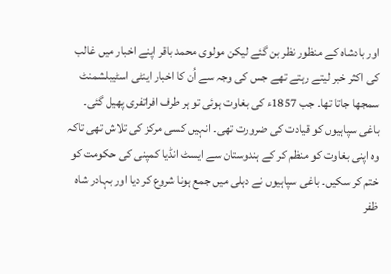اور بادشاہ کے منظور نظر بن گئے لیکن مولوی محمد باقر اپنے اخبار میں غالب کی اکثر خبر لیتے رہتے تھے جس کی وجہ سے اُن کا اخبار اینٹی اسٹیبلشمنٹ سمجھا جاتا تھا۔ جب 1857ء کی بغاوت ہوئی تو ہر طرف افراتفری پھیل گئی۔ باغی سپاہیوں کو قیادت کی ضرورت تھی۔ انہیں کسی مرکز کی تلاش تھی تاکہ وہ اپنی بغاوت کو منظم کر کے ہندوستان سے ایسٹ انڈیا کمپنی کی حکومت کو ختم کر سکیں۔ باغی سپاہیوں نے دہلی میں جمع ہونا شروع کر دیا اور بہادر شاہ ظفر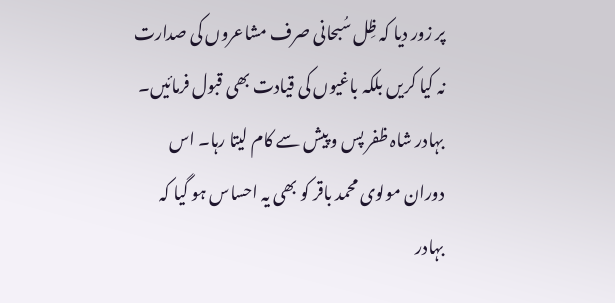پر زور دیا کہ ظِل سُبحانی صرف مشاعروں کی صدارت نہ کیا کریں بلکہ باغیوں کی قیادت بھی قبول فرمائیں۔ بہادر شاہ ظفر پس و پیش سے کام لیتا رہا۔ اس دوران مولوی محمد باقر کو بھی یہ احساس ہو گیا کہ بہادر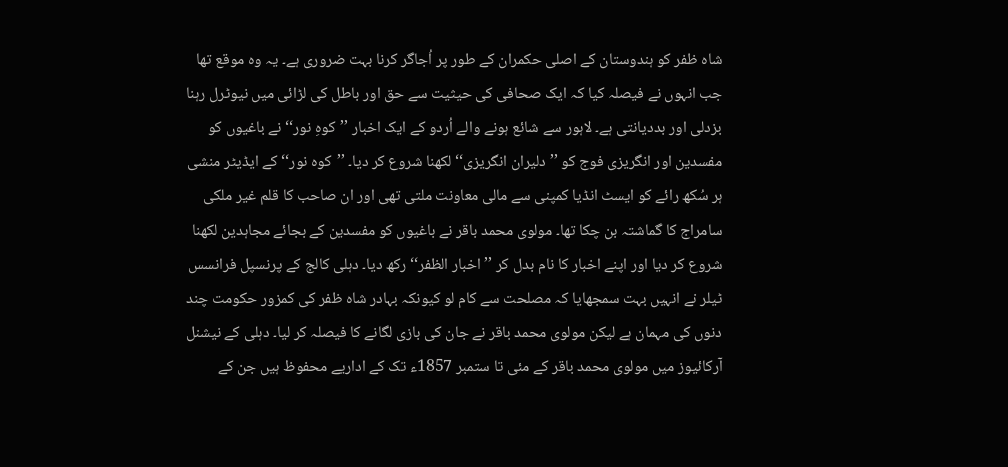شاہ ظفر کو ہندوستان کے اصلی حکمران کے طور پر اُجاگر کرنا بہت ضروری ہے۔ یہ وہ موقع تھا جب انہوں نے فیصلہ کیا کہ ایک صحافی کی حیثیت سے حق اور باطل کی لڑائی میں نیوٹرل رہنا بزدلی اور بددیانتی ہے۔ لاہور سے شائع ہونے والے اُردو کے ایک اخبار ’’کوہِ نور‘‘ نے باغیوں کو مفسدین اور انگریزی فوج کو ’’دلیران انگریزی‘‘ لکھنا شروع کر دیا۔ ’’کوہ نور‘‘ کے ایڈیٹر منشی ہر سُکھ رائے کو ایسٹ انڈیا کمپنی سے مالی معاونت ملتی تھی اور ان صاحب کا قلم غیر ملکی سامراج کا گماشتہ بن چکا تھا۔ مولوی محمد باقر نے باغیوں کو مفسدین کے بجائے مجاہدین لکھنا شروع کر دیا اور اپنے اخبار کا نام بدل کر ’’اخبار الظفر‘‘ رکھ دیا۔ دہلی کالج کے پرنسپل فرانسس ٹیلر نے انہیں بہت سمجھایا کہ مصلحت سے کام لو کیونکہ بہادر شاہ ظفر کی کمزور حکومت چند دنوں کی مہمان ہے لیکن مولوی محمد باقر نے جان کی بازی لگانے کا فیصلہ کر لیا۔ دہلی کے نیشنل آرکائیوز میں مولوی محمد باقر کے مئی تا ستمبر 1857ء تک کے اداریے محفوظ ہیں جن کے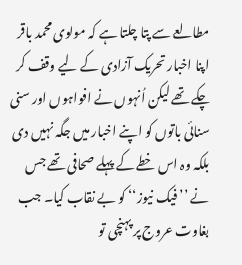مطالعے سے پتا چلتا ہے کہ مولوی محمد باقر اپنا اخبار تحریک آزادی کے لیے وقف کر چکے تھے لیکن اُنہوں نے افواہوں اور سنی سنائی باتوں کو اپنے اخبار میں جگہ نہیں دی بلکہ وہ اس خطے کے پہلے صحافی تھے جس نے ’’فیک نیوز‘‘ کو بے نقاب کیا۔ جب بغاوت عروج پر پہنچی تو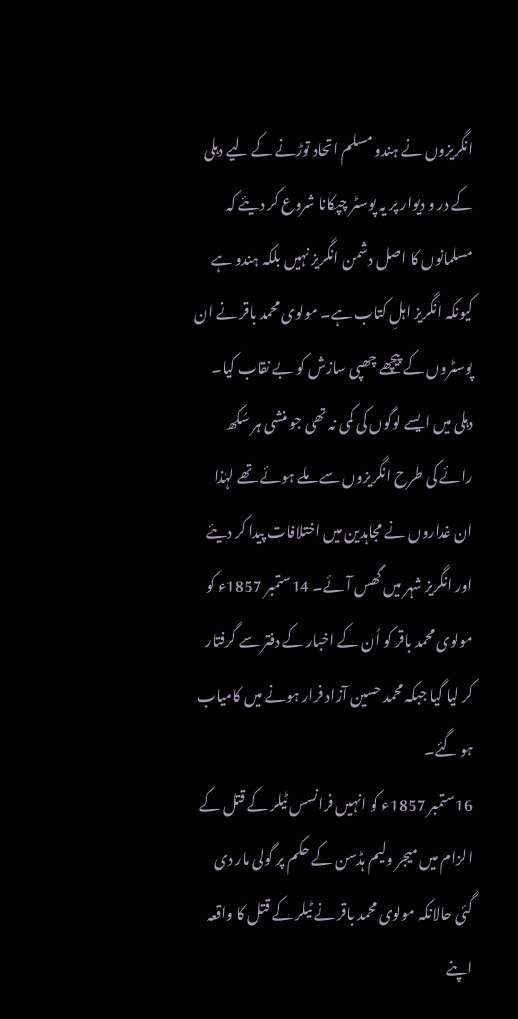انگریزوں نے ہندو مسلم اتحاد توڑنے کے لیے دہلی کے در و دیوار پر یہ پوسٹر چپکانا شروع کر دیئے کہ مسلمانوں کا اصل دشمن انگریز نہیں بلکہ ہندو ہے کیونکہ انگریز اہلِ کتاب ہے۔ مولوی محمد باقر نے ان پوسٹروں کے پیچھے چھپی سازش کو بے نقاب کیا۔ دہلی میں ایسے لوگوں کی کمی نہ تھی جو منشی ہر سُکھ رائے کی طرح انگریزوں سے ملے ہوئے تھے لہٰذا ان غداروں نے مجاہدین میں اختلافات پیدا کر دیئے اور انگریز شہر میں گھس آئے۔ 14ستمبر 1857ء کو مولوی محمد باقر کو اُن کے اخبار کے دفتر سے گرفتار کر لیا گیا جبکہ محمد حسین آزاد فرار ہونے میں کامیاب ہو گئے۔
16ستمبر 1857ء کو انہیں فرانسس ٹیلر کے قتل کے الزام میں میجر ولیم ہڈسن کے حکم پر گولی مار دی گئی حالانکہ مولوی محمد باقر نے ٹیلر کے قتل کا واقعہ اپنے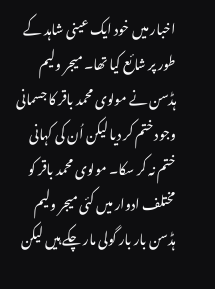اخبار میں خود ایک عینی شاہد کے طور پر شائع کیا تھا۔ میجر ولیم ہڈسن نے مولوی محمد باقر کا جسمانی وجود ختم کر دیا لیکن اُن کی کہانی ختم نہ کر سکا۔ مولوی محمد باقر کو مختلف ادوار میں کئی میجر ولیم ہڈسن بار بار گولی مار چکے ہیں لیکن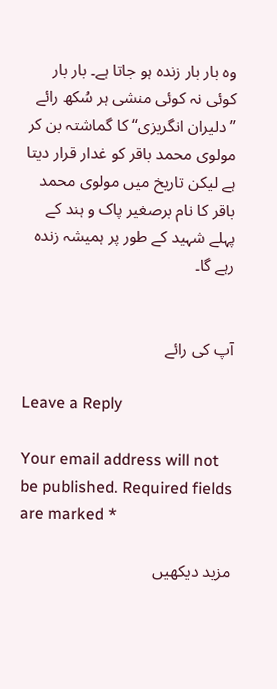وہ بار بار زندہ ہو جاتا ہے۔ بار بار کوئی نہ کوئی منشی ہر سُکھ رائے ’’دلیران انگریزی‘‘ کا گماشتہ بن کر مولوی محمد باقر کو غدار قرار دیتا ہے لیکن تاریخ میں مولوی محمد باقر کا نام برصغیر پاک و ہند کے پہلے شہید کے طور پر ہمیشہ زندہ رہے گا۔


آپ کی رائے

Leave a Reply

Your email address will not be published. Required fields are marked *

مزید دیکهیں